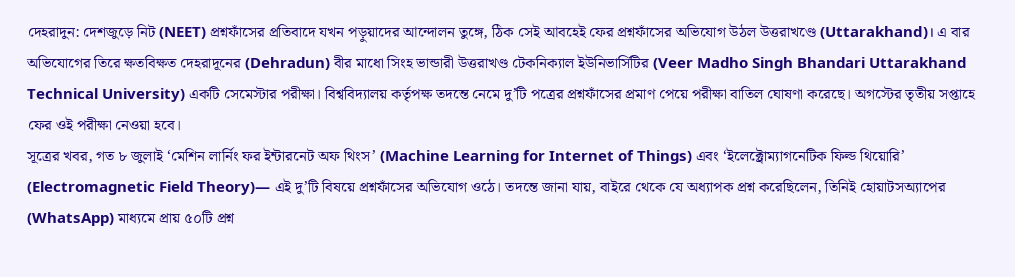দেহরাদুন: দেশজুড়ে নিট (NEET) প্রশ্নফাঁসের প্রতিবাদে যখন পড়ুয়াদের আন্দোলন তুঙ্গে, ঠিক সেই আবহেই ফের প্রশ্নফাঁসের অভিযোগ উঠল উত্তরাখণ্ডে (Uttarakhand)। এ বার অভিযোগের তিরে ক্ষতবিক্ষত দেহরাদূনের (Dehradun) বীর মাধো সিংহ ভান্ডারী উত্তরাখণ্ড টেকনিক্যাল ইউনিভার্সিটির (Veer Madho Singh Bhandari Uttarakhand Technical University) একটি সেমেস্টার পরীক্ষা। বিশ্ববিদ্যালয় কর্তৃপক্ষ তদন্তে নেমে দু’টি পত্রের প্রশ্নফাঁসের প্রমাণ পেয়ে পরীক্ষা বাতিল ঘোষণা করেছে। অগস্টের তৃতীয় সপ্তাহে ফের ওই পরীক্ষা নেওয়া হবে।
সূত্রের খবর, গত ৮ জুলাই ‘মেশিন লার্নিং ফর ইন্টারনেট অফ থিংস’ (Machine Learning for Internet of Things) এবং ‘ইলেক্ট্রোম্যাগনেটিক ফিল্ড থিয়োরি’ (Electromagnetic Field Theory)— এই দু’টি বিষয়ে প্রশ্নফাঁসের অভিযোগ ওঠে। তদন্তে জানা যায়, বাইরে থেকে যে অধ্যাপক প্রশ্ন করেছিলেন, তিনিই হোয়াটসঅ্যাপের (WhatsApp) মাধ্যমে প্রায় ৫০টি প্রশ্ন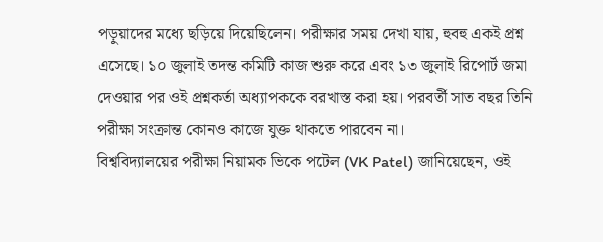পড়ুয়াদের মধ্যে ছড়িয়ে দিয়েছিলেন। পরীক্ষার সময় দেখা যায়, হুবহু একই প্রশ্ন এসেছে। ১০ জুলাই তদন্ত কমিটি কাজ শুরু করে এবং ১৩ জুলাই রিপোর্ট জমা দেওয়ার পর ওই প্রশ্নকর্তা অধ্যাপককে বরখাস্ত করা হয়। পরবর্তী সাত বছর তিনি পরীক্ষা সংক্রান্ত কোনও কাজে যুক্ত থাকতে পারবেন না।
বিশ্ববিদ্যালয়ের পরীক্ষা নিয়ামক ভিকে পটেল (VK Patel) জানিয়েছেন, ওই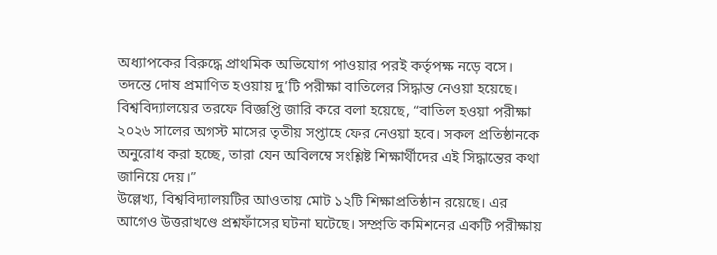অধ্যাপকের বিরুদ্ধে প্রাথমিক অভিযোগ পাওয়ার পরই কর্তৃপক্ষ নড়ে বসে। তদন্তে দোষ প্রমাণিত হওয়ায় দু’টি পরীক্ষা বাতিলের সিদ্ধান্ত নেওয়া হয়েছে। বিশ্ববিদ্যালয়ের তরফে বিজ্ঞপ্তি জারি করে বলা হয়েছে, “বাতিল হওয়া পরীক্ষা ২০২৬ সালের অগস্ট মাসের তৃতীয় সপ্তাহে ফের নেওয়া হবে। সকল প্রতিষ্ঠানকে অনুরোধ করা হচ্ছে, তারা যেন অবিলম্বে সংশ্লিষ্ট শিক্ষার্থীদের এই সিদ্ধান্তের কথা জানিয়ে দেয়।”
উল্লেখ্য, বিশ্ববিদ্যালয়টির আওতায় মোট ১২টি শিক্ষাপ্রতিষ্ঠান রয়েছে। এর আগেও উত্তরাখণ্ডে প্রশ্নফাঁসের ঘটনা ঘটেছে। সম্প্রতি কমিশনের একটি পরীক্ষায়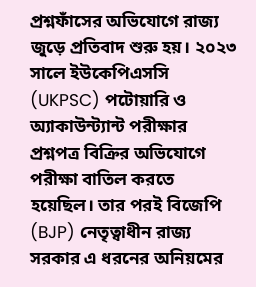প্রশ্নফাঁসের অভিযোগে রাজ্য জুড়ে প্রতিবাদ শুরু হয়। ২০২৩ সালে ইউকেপিএসসি (UKPSC) পটোয়ারি ও অ্যাকাউন্ট্যান্ট পরীক্ষার প্রশ্নপত্র বিক্রির অভিযোগে পরীক্ষা বাতিল করতে হয়েছিল। তার পরই বিজেপি (BJP) নেতৃত্বাধীন রাজ্য সরকার এ ধরনের অনিয়মের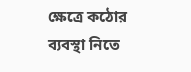ক্ষেত্রে কঠোর ব্যবস্থা নিতে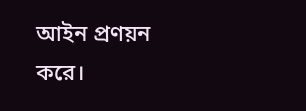আইন প্রণয়ন করে।